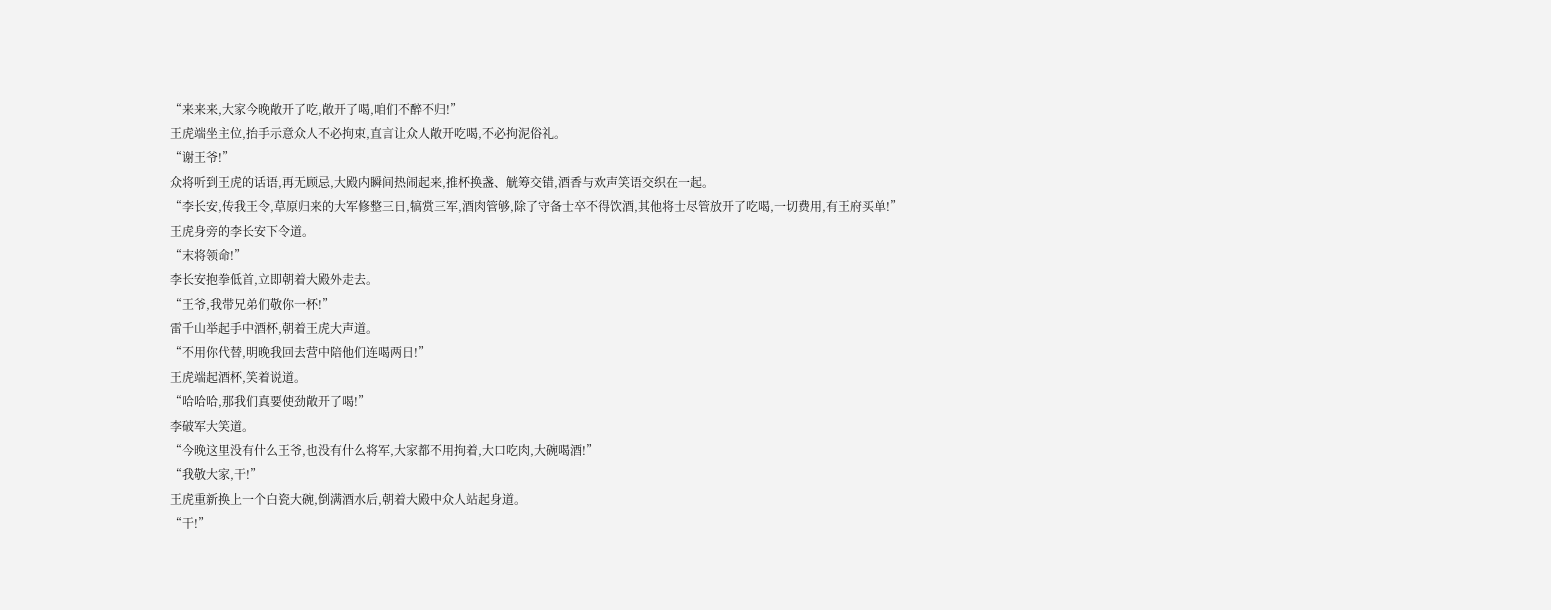“来来来,大家今晚敞开了吃,敞开了喝,咱们不醉不归!”
王虎端坐主位,抬手示意众人不必拘束,直言让众人敞开吃喝,不必拘泥俗礼。
“谢王爷!”
众将听到王虎的话语,再无顾忌,大殿内瞬间热闹起来,推杯换盏、觥筹交错,酒香与欢声笑语交织在一起。
“李长安,传我王令,草原归来的大军修整三日,犒赏三军,酒肉管够,除了守备士卒不得饮酒,其他将士尽管放开了吃喝,一切费用,有王府买单!”
王虎身旁的李长安下令道。
“末将领命!”
李长安抱拳低首,立即朝着大殿外走去。
“王爷,我带兄弟们敬你一杯!”
雷千山举起手中酒杯,朝着王虎大声道。
“不用你代替,明晚我回去营中陪他们连喝两日!”
王虎端起酒杯,笑着说道。
“哈哈哈,那我们真要使劲敞开了喝!”
李破军大笑道。
“今晚这里没有什么王爷,也没有什么将军,大家都不用拘着,大口吃肉,大碗喝酒!”
“我敬大家,干!”
王虎重新换上一个白瓷大碗,倒满酒水后,朝着大殿中众人站起身道。
“干!”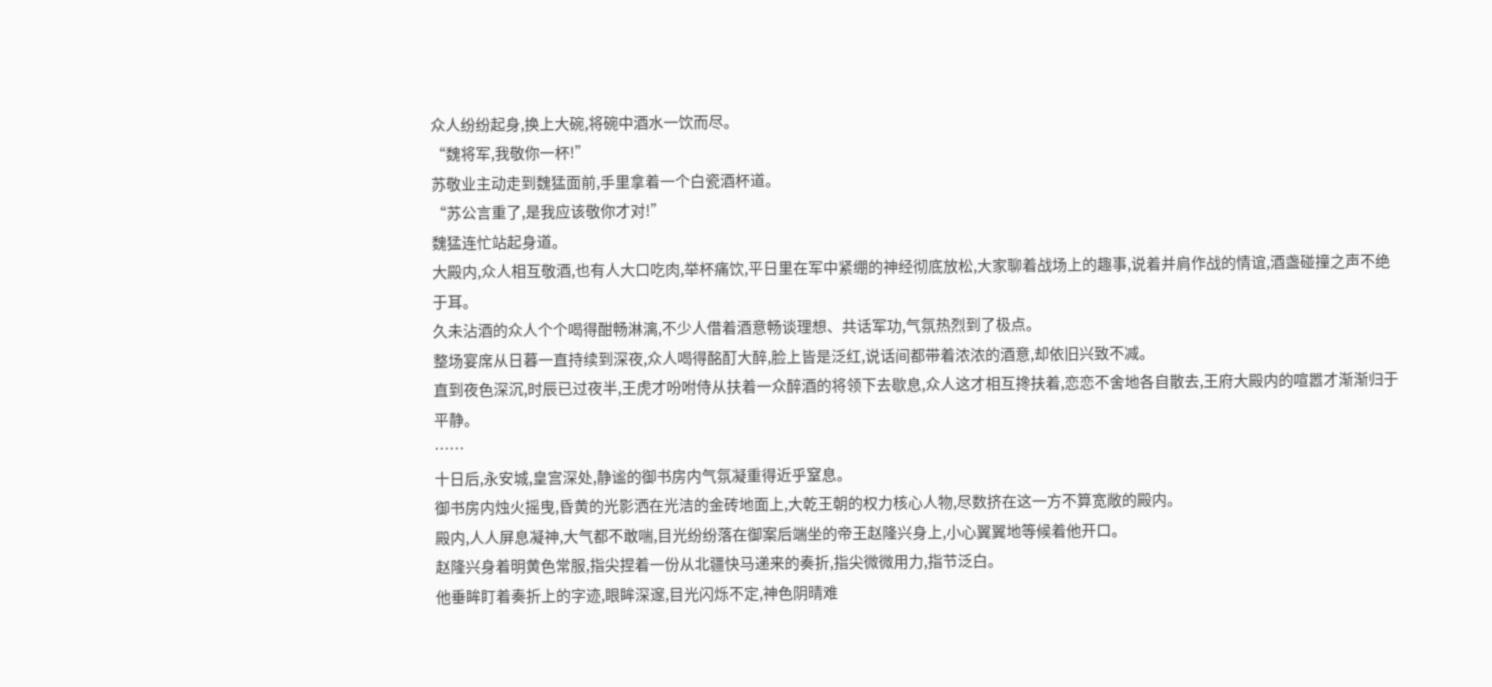众人纷纷起身,换上大碗,将碗中酒水一饮而尽。
“魏将军,我敬你一杯!”
苏敬业主动走到魏猛面前,手里拿着一个白瓷酒杯道。
“苏公言重了,是我应该敬你才对!”
魏猛连忙站起身道。
大殿内,众人相互敬酒,也有人大口吃肉,举杯痛饮,平日里在军中紧绷的神经彻底放松,大家聊着战场上的趣事,说着并肩作战的情谊,酒盏碰撞之声不绝于耳。
久未沾酒的众人个个喝得酣畅淋漓,不少人借着酒意畅谈理想、共话军功,气氛热烈到了极点。
整场宴席从日暮一直持续到深夜,众人喝得酩酊大醉,脸上皆是泛红,说话间都带着浓浓的酒意,却依旧兴致不减。
直到夜色深沉,时辰已过夜半,王虎才吩咐侍从扶着一众醉酒的将领下去歇息,众人这才相互搀扶着,恋恋不舍地各自散去,王府大殿内的喧嚣才渐渐归于平静。
……
十日后,永安城,皇宫深处,静谧的御书房内气氛凝重得近乎窒息。
御书房内烛火摇曳,昏黄的光影洒在光洁的金砖地面上,大乾王朝的权力核心人物,尽数挤在这一方不算宽敞的殿内。
殿内,人人屏息凝神,大气都不敢喘,目光纷纷落在御案后端坐的帝王赵隆兴身上,小心翼翼地等候着他开口。
赵隆兴身着明黄色常服,指尖捏着一份从北疆快马递来的奏折,指尖微微用力,指节泛白。
他垂眸盯着奏折上的字迹,眼眸深邃,目光闪烁不定,神色阴晴难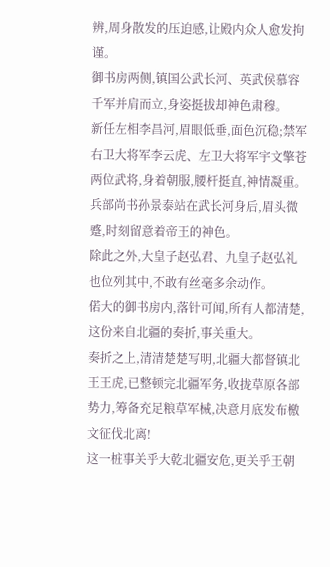辨,周身散发的压迫感,让殿内众人愈发拘谨。
御书房两侧,镇国公武长河、英武侯慕容千军并肩而立,身姿挺拔却神色肃穆。
新任左相李昌河,眉眼低垂,面色沉稳;禁军右卫大将军李云虎、左卫大将军宇文擎苍两位武将,身着朝服,腰杆挺直,神情凝重。
兵部尚书孙景泰站在武长河身后,眉头微蹙,时刻留意着帝王的神色。
除此之外,大皇子赵弘君、九皇子赵弘礼也位列其中,不敢有丝毫多余动作。
偌大的御书房内,落针可闻,所有人都清楚,这份来自北疆的奏折,事关重大。
奏折之上,清清楚楚写明,北疆大都督镇北王王虎,已整顿完北疆军务,收拢草原各部势力,筹备充足粮草军械,决意月底发布檄文征伐北离!
这一桩事关乎大乾北疆安危,更关乎王朝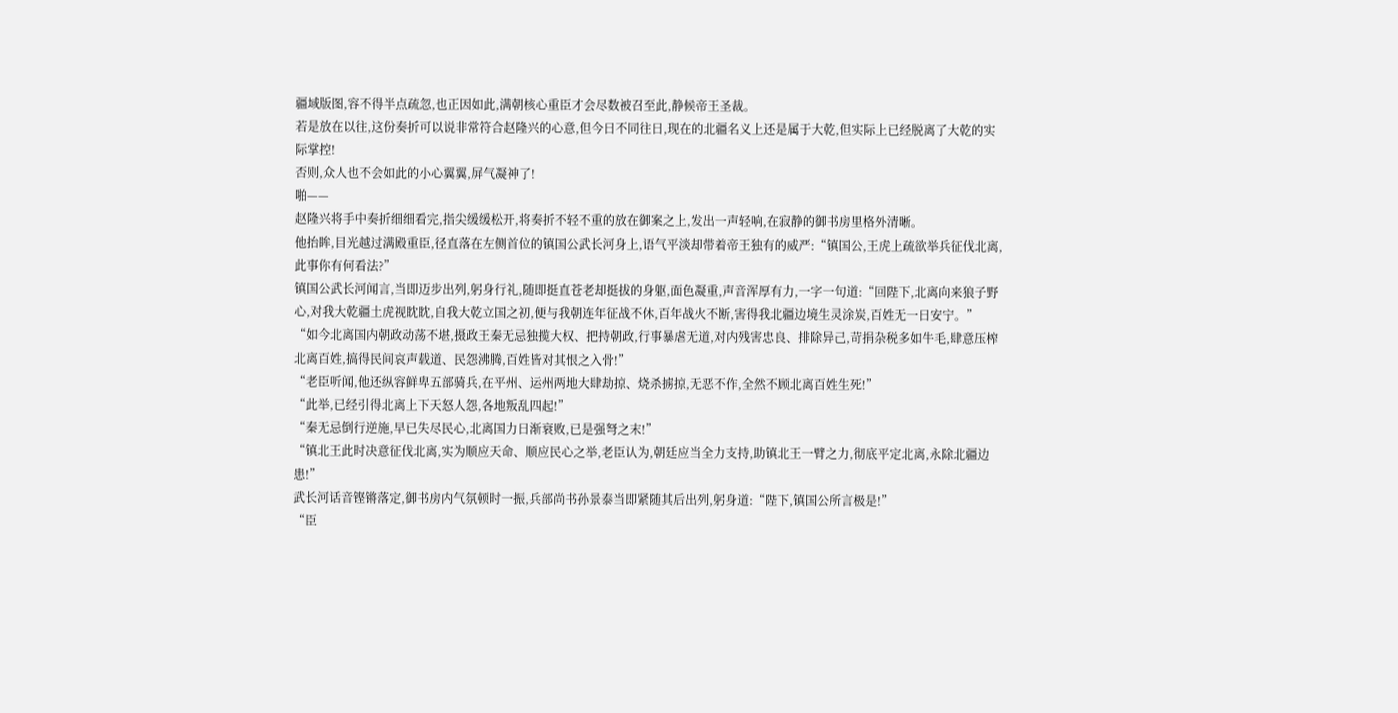疆域版图,容不得半点疏忽,也正因如此,满朝核心重臣才会尽数被召至此,静候帝王圣裁。
若是放在以往,这份奏折可以说非常符合赵隆兴的心意,但今日不同往日,现在的北疆名义上还是属于大乾,但实际上已经脱离了大乾的实际掌控!
否则,众人也不会如此的小心翼翼,屏气凝神了!
啪——
赵隆兴将手中奏折细细看完,指尖缓缓松开,将奏折不轻不重的放在御案之上,发出一声轻响,在寂静的御书房里格外清晰。
他抬眸,目光越过满殿重臣,径直落在左侧首位的镇国公武长河身上,语气平淡却带着帝王独有的威严:“镇国公,王虎上疏欲举兵征伐北离,此事你有何看法?”
镇国公武长河闻言,当即迈步出列,躬身行礼,随即挺直苍老却挺拔的身躯,面色凝重,声音浑厚有力,一字一句道:“回陛下,北离向来狼子野心,对我大乾疆土虎视眈眈,自我大乾立国之初,便与我朝连年征战不休,百年战火不断,害得我北疆边境生灵涂炭,百姓无一日安宁。”
“如今北离国内朝政动荡不堪,摄政王秦无忌独揽大权、把持朝政,行事暴虐无道,对内残害忠良、排除异己,苛捐杂税多如牛毛,肆意压榨北离百姓,搞得民间哀声载道、民怨沸腾,百姓皆对其恨之入骨!”
“老臣听闻,他还纵容鲜卑五部骑兵,在平州、运州两地大肆劫掠、烧杀掳掠,无恶不作,全然不顾北离百姓生死!”
“此举,已经引得北离上下天怒人怨,各地叛乱四起!”
“秦无忌倒行逆施,早已失尽民心,北离国力日渐衰败,已是强弩之末!”
“镇北王此时决意征伐北离,实为顺应天命、顺应民心之举,老臣认为,朝廷应当全力支持,助镇北王一臂之力,彻底平定北离,永除北疆边患!”
武长河话音铿锵落定,御书房内气氛顿时一振,兵部尚书孙景泰当即紧随其后出列,躬身道:“陛下,镇国公所言极是!”
“臣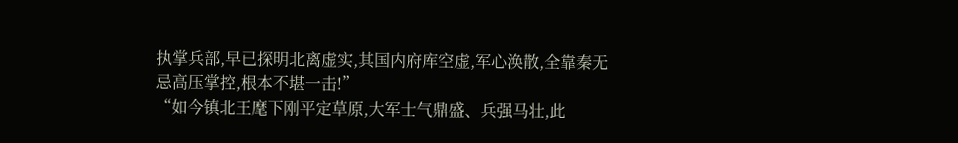执掌兵部,早已探明北离虚实,其国内府库空虚,军心涣散,全靠秦无忌高压掌控,根本不堪一击!”
“如今镇北王麾下刚平定草原,大军士气鼎盛、兵强马壮,此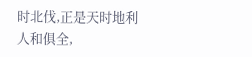时北伐,正是天时地利人和俱全,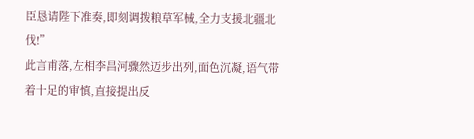臣恳请陛下准奏,即刻调拨粮草军械,全力支援北疆北伐!”
此言甫落,左相李昌河骤然迈步出列,面色沉凝,语气带着十足的审慎,直接提出反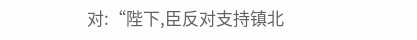对:“陛下,臣反对支持镇北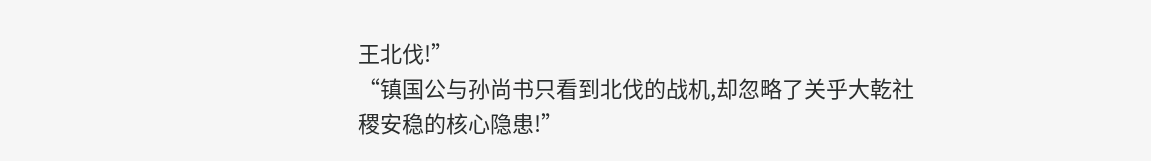王北伐!”
“镇国公与孙尚书只看到北伐的战机,却忽略了关乎大乾社稷安稳的核心隐患!”